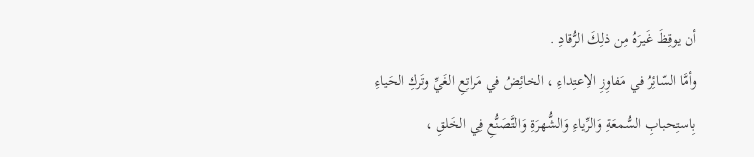أن يوقِظَ غَيرَهُ مِن ذلِكَ الرُّقادِ .
وأمَّا السّائِرُ في مَفاوِزِ الاِعتِداءِ ، الخائِضُ في مَراتِعِ الغَيِّ وتَركِ الحَياءِ
بِاستِحبابِ السُّمعَةِ وَالرِّياءِ وَالشُّهرَةِ وَالتَّصَنُّعِ فِي الخَلقِ ،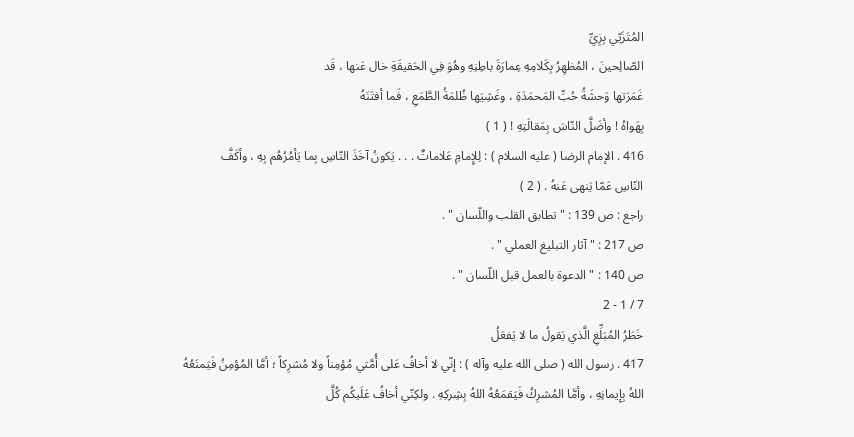المُتَزَيّي بِزِيِّ
الصّالِحينَ ، المُظهِرُ بِكَلامِهِ عِمارَةَ باطِنِهِ وهُوَ فِي الحَقيقَةِ خال عَنها ، قَد
غَمَرَتها وَحشَةُ حُبِّ المَحمَدَةِ ، وغَشِيَها ظُلمَةُ الطَّمَعِ ، فَما أفتَنَهُ
بِهَواهُ ! وأضَلَّ النّاسَ بِمَقالَتِهِ ! ( 1 )
416 . الإمام الرضا ( عليه السلام ) : لِلإِمامِ عَلاماتٌ . . . يَكونُ آخَذَ النّاسِ بِما يَأمُرُهُم بِهِ ، وأكَفَّ
النّاسِ عَمّا يَنهى عَنهُ . ( 2 )
راجع : ص 139 : " تطابق القلب واللّسان " .
ص 217 : " آثار التبليغ العملي " .
ص 140 : " الدعوة بالعمل قبل اللّسان " .
7 / 1 - 2
خَطَرُ المُبَلِّغِ الَّذي يَقولُ ما لا يَفعَلُ
417 . رسول الله ( صلى الله عليه وآله ) : إنّي لا أخافُ عَلى أُمَّتي مُؤمِناً ولا مُشرِكاً ؛ أمَّا المُؤمِنُ فَيَمنَعُهُ
اللهُ بِإِيمانِهِ ، وأمَّا المُشرِكُ فَيَقمَعُهُ اللهُ بِشِركِهِ . ولكِنّي أخافُ عَلَيكُم كُلَّ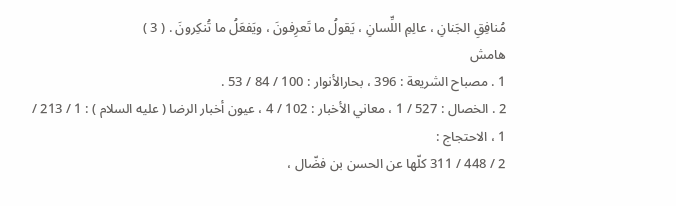مُنافِقِ الجَنانِ ، عالِمِ اللِّسانِ ، يَقولُ ما تَعرِفونَ ، ويَفعَلُ ما تُنكِرونَ . ( 3 )
هامش
1 . مصباح الشريعة : 396 ، بحارالأنوار : 100 / 84 / 53 .
2 . الخصال : 527 / 1 ، معاني الأخبار : 102 / 4 ، عيون أخبار الرضا ( عليه السلام ) : 1 / 213 / 1 ، الاحتجاج :
2 / 448 / 311 كلّها عن الحسن بن فضّال ،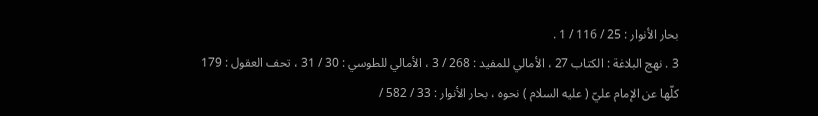بحار الأنوار : 25 / 116 / 1 .
3 . نهج البلاغة : الكتاب 27 ، الأمالي للمفيد : 268 / 3 ، الأمالي للطوسي : 30 / 31 ، تحف العقول : 179
كلّها عن الإمام عليّ ( عليه السلام ) نحوه ، بحار الأنوار : 33 / 582 /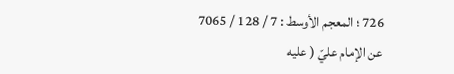726 ؛ المعجم الأوسط : 7 / 128 / 7065
عن الإمام عليّ ( عليه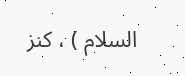السلام ) ، كنز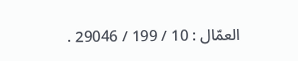العمّال : 10 / 199 / 29046 .